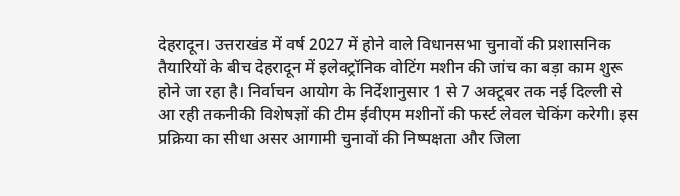देहरादून। उत्तराखंड में वर्ष 2027 में होने वाले विधानसभा चुनावों की प्रशासनिक तैयारियों के बीच देहरादून में इलेक्ट्रॉनिक वोटिंग मशीन की जांच का बड़ा काम शुरू होने जा रहा है। निर्वाचन आयोग के निर्देशानुसार 1 से 7 अक्टूबर तक नई दिल्ली से आ रही तकनीकी विशेषज्ञों की टीम ईवीएम मशीनों की फर्स्ट लेवल चेकिंग करेगी। इस प्रक्रिया का सीधा असर आगामी चुनावों की निष्पक्षता और जिला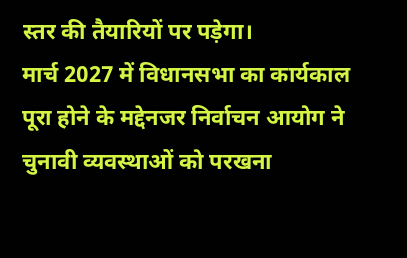स्तर की तैयारियों पर पड़ेगा।
मार्च 2027 में विधानसभा का कार्यकाल पूरा होने के मद्देनजर निर्वाचन आयोग ने चुनावी व्यवस्थाओं को परखना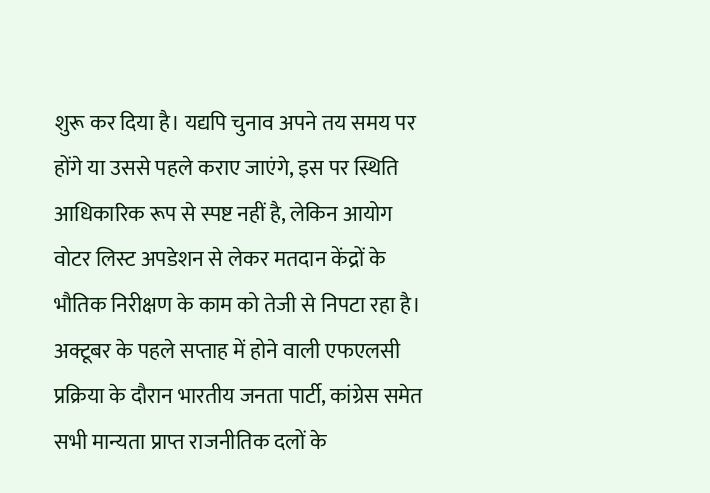शुरू कर दिया है। यद्यपि चुनाव अपने तय समय पर होंगे या उससे पहले कराए जाएंगे, इस पर स्थिति आधिकारिक रूप से स्पष्ट नहीं है, लेकिन आयोग वोटर लिस्ट अपडेशन से लेकर मतदान केंद्रों के भौतिक निरीक्षण के काम को तेजी से निपटा रहा है।
अक्टूबर के पहले सप्ताह में होने वाली एफएलसी प्रक्रिया के दौरान भारतीय जनता पार्टी, कांग्रेस समेत सभी मान्यता प्राप्त राजनीतिक दलों के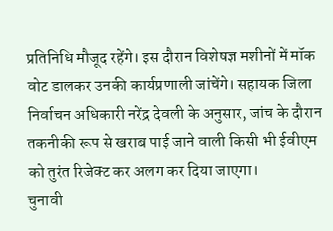प्रतिनिधि मौजूद रहेंगे। इस दौरान विशेषज्ञ मशीनों में मॉक वोट डालकर उनकी कार्यप्रणाली जांचेंगे। सहायक जिला निर्वाचन अधिकारी नरेंद्र देवली के अनुसार, जांच के दौरान तकनीकी रूप से खराब पाई जाने वाली किसी भी ईवीएम को तुरंत रिजेक्ट कर अलग कर दिया जाएगा।
चुनावी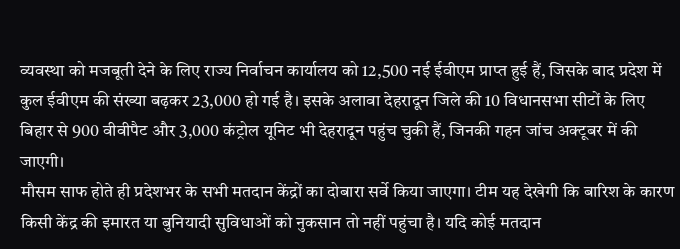व्यवस्था को मजबूती देने के लिए राज्य निर्वाचन कार्यालय को 12,500 नई ईवीएम प्राप्त हुई हैं, जिसके बाद प्रदेश में कुल ईवीएम की संख्या बढ़कर 23,000 हो गई है। इसके अलावा देहरादून जिले की 10 विधानसभा सीटों के लिए बिहार से 900 वीवीपैट और 3,000 कंट्रोल यूनिट भी देहरादून पहुंच चुकी हैं, जिनकी गहन जांच अक्टूबर में की जाएगी।
मौसम साफ होते ही प्रदेशभर के सभी मतदान केंद्रों का दोबारा सर्वे किया जाएगा। टीम यह देखेगी कि बारिश के कारण किसी केंद्र की इमारत या बुनियादी सुविधाओं को नुकसान तो नहीं पहुंचा है। यदि कोई मतदान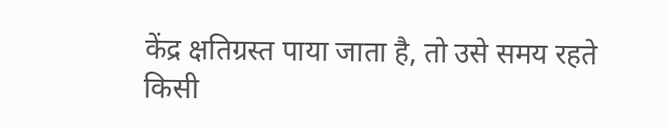केंद्र क्षतिग्रस्त पाया जाता है, तो उसे समय रहते किसी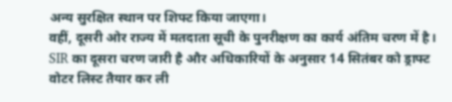अन्य सुरक्षित स्थान पर शिफ्ट किया जाएगा।
वहीं, दूसरी ओर राज्य में मतदाता सूची के पुनरीक्षण का कार्य अंतिम चरण में है। SIR का दूसरा चरण जारी है और अधिकारियों के अनुसार 14 सितंबर को ड्राफ्ट वोटर लिस्ट तैयार कर ली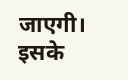जाएगी। इसके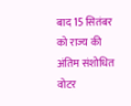बाद 15 सितंबर को राज्य की अंतिम संशोधित वोटर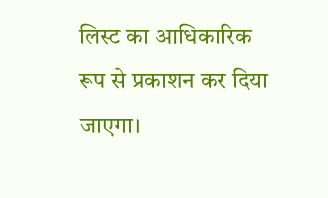लिस्ट का आधिकारिक रूप से प्रकाशन कर दिया जाएगा।